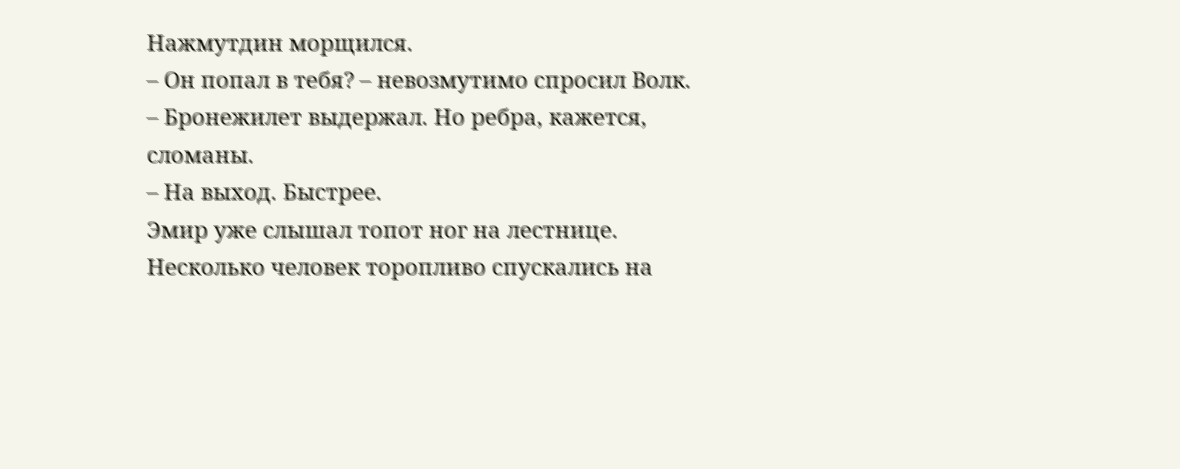Нажмутдин морщился.
– Он попал в тебя? – невозмутимо спросил Волк.
– Бронежилет выдержал. Но ребра, кажется, сломаны.
– На выход. Быстрее.
Эмир уже слышал топот ног на лестнице. Несколько человек торопливо спускались на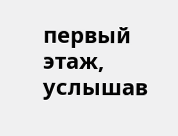первый этаж, услышав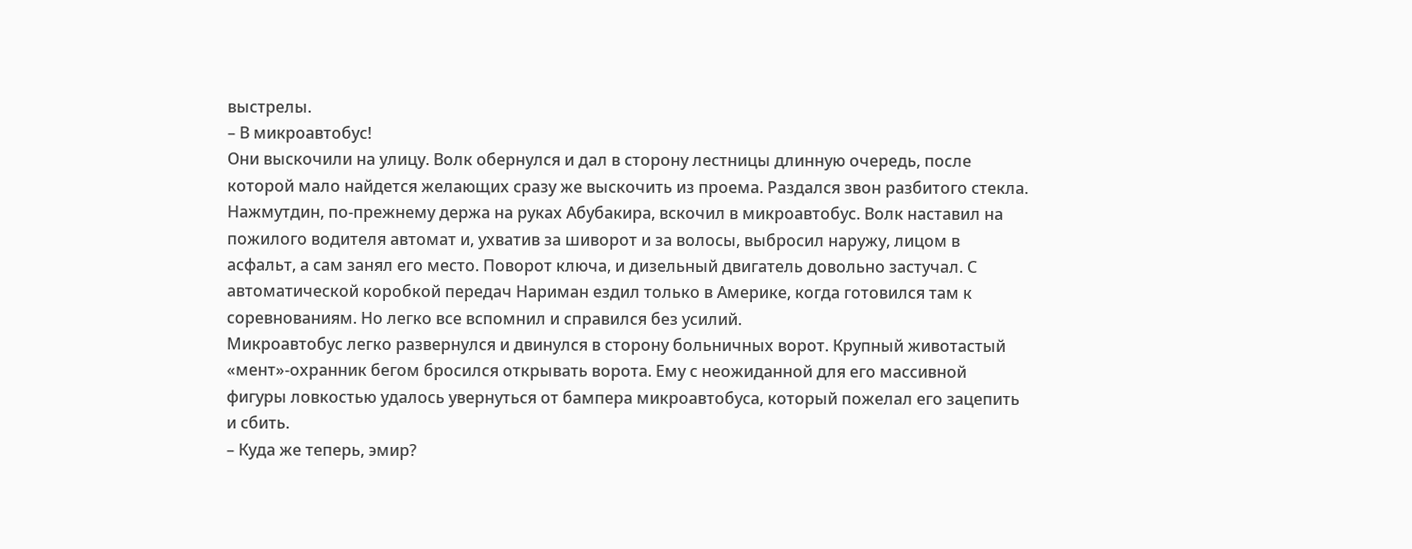выстрелы.
– В микроавтобус!
Они выскочили на улицу. Волк обернулся и дал в сторону лестницы длинную очередь, после которой мало найдется желающих сразу же выскочить из проема. Раздался звон разбитого стекла.
Нажмутдин, по-прежнему держа на руках Абубакира, вскочил в микроавтобус. Волк наставил на пожилого водителя автомат и, ухватив за шиворот и за волосы, выбросил наружу, лицом в асфальт, а сам занял его место. Поворот ключа, и дизельный двигатель довольно застучал. С автоматической коробкой передач Нариман ездил только в Америке, когда готовился там к соревнованиям. Но легко все вспомнил и справился без усилий.
Микроавтобус легко развернулся и двинулся в сторону больничных ворот. Крупный животастый «мент»-охранник бегом бросился открывать ворота. Ему с неожиданной для его массивной фигуры ловкостью удалось увернуться от бампера микроавтобуса, который пожелал его зацепить и сбить.
– Куда же теперь, эмир?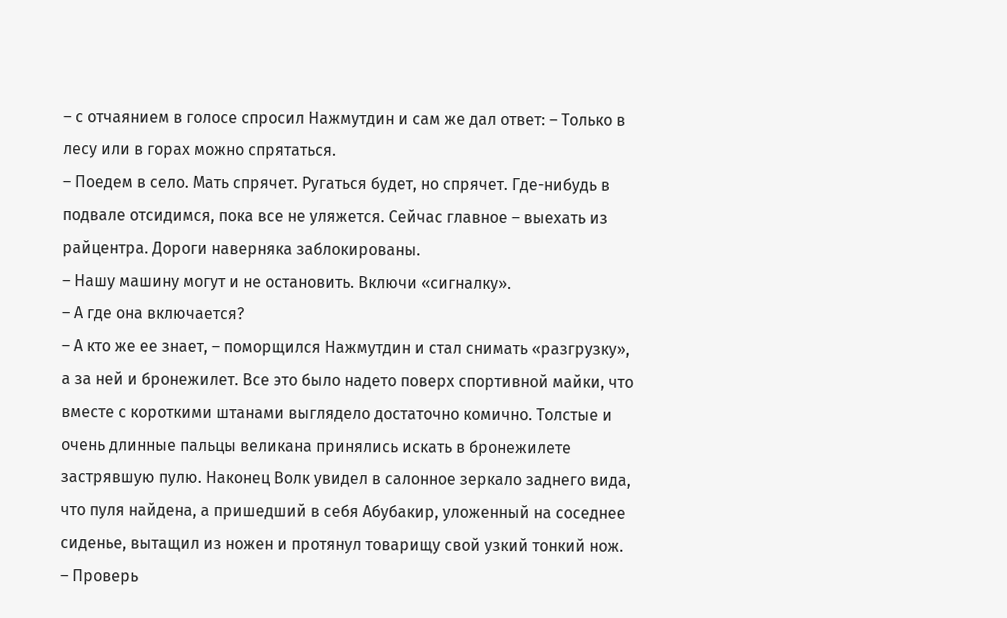– с отчаянием в голосе спросил Нажмутдин и сам же дал ответ: – Только в лесу или в горах можно спрятаться.
– Поедем в село. Мать спрячет. Ругаться будет, но спрячет. Где-нибудь в подвале отсидимся, пока все не уляжется. Сейчас главное – выехать из райцентра. Дороги наверняка заблокированы.
– Нашу машину могут и не остановить. Включи «сигналку».
– А где она включается?
– А кто же ее знает, – поморщился Нажмутдин и стал снимать «разгрузку», а за ней и бронежилет. Все это было надето поверх спортивной майки, что вместе с короткими штанами выглядело достаточно комично. Толстые и очень длинные пальцы великана принялись искать в бронежилете застрявшую пулю. Наконец Волк увидел в салонное зеркало заднего вида, что пуля найдена, а пришедший в себя Абубакир, уложенный на соседнее сиденье, вытащил из ножен и протянул товарищу свой узкий тонкий нож.
– Проверь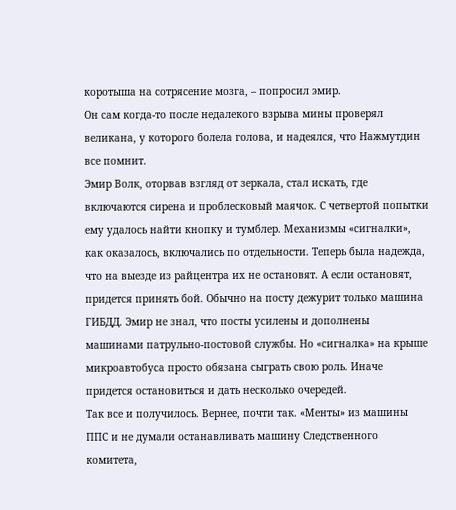коротыша на сотрясение мозга, – попросил эмир.
Он сам когда-то после недалекого взрыва мины проверял великана, у которого болела голова, и надеялся, что Нажмутдин все помнит.
Эмир Волк, оторвав взгляд от зеркала, стал искать, где включаются сирена и проблесковый маячок. С четвертой попытки ему удалось найти кнопку и тумблер. Механизмы «сигналки», как оказалось, включались по отдельности. Теперь была надежда, что на выезде из райцентра их не остановят. А если остановят, придется принять бой. Обычно на посту дежурит только машина ГИБДД. Эмир не знал, что посты усилены и дополнены машинами патрульно-постовой службы. Но «сигналка» на крыше микроавтобуса просто обязана сыграть свою роль. Иначе придется остановиться и дать несколько очередей.
Так все и получилось. Вернее, почти так. «Менты» из машины ППС и не думали останавливать машину Следственного комитета,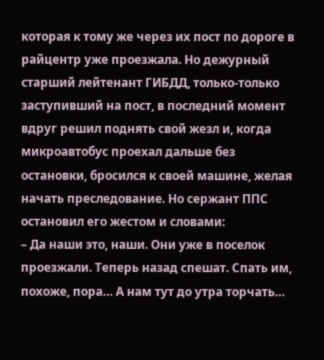которая к тому же через их пост по дороге в райцентр уже проезжала. Но дежурный старший лейтенант ГИБДД, только-только заступивший на пост, в последний момент вдруг решил поднять свой жезл и, когда микроавтобус проехал дальше без остановки, бросился к своей машине, желая начать преследование. Но сержант ППС остановил его жестом и словами:
– Да наши это, наши. Они уже в поселок проезжали. Теперь назад спешат. Спать им, похоже, пора… А нам тут до утра торчать…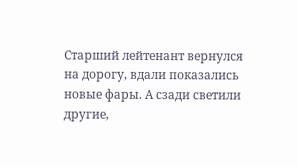Старший лейтенант вернулся на дорогу, вдали показались новые фары. А сзади светили другие,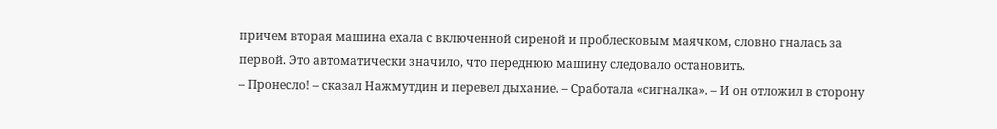причем вторая машина ехала с включенной сиреной и проблесковым маячком, словно гналась за первой. Это автоматически значило, что переднюю машину следовало остановить.
– Пронесло! – сказал Нажмутдин и перевел дыхание. – Сработала «сигналка». – И он отложил в сторону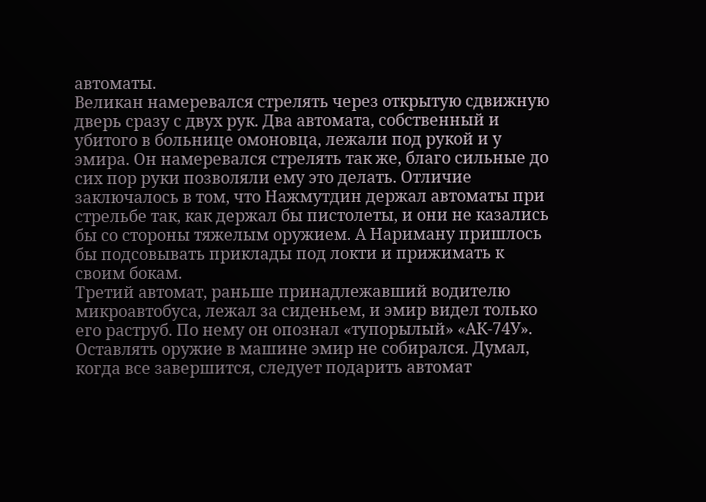автоматы.
Великан намеревался стрелять через открытую сдвижную дверь сразу с двух рук. Два автомата, собственный и убитого в больнице омоновца, лежали под рукой и у эмира. Он намеревался стрелять так же, благо сильные до сих пор руки позволяли ему это делать. Отличие заключалось в том, что Нажмутдин держал автоматы при стрельбе так, как держал бы пистолеты, и они не казались бы со стороны тяжелым оружием. А Нариману пришлось бы подсовывать приклады под локти и прижимать к своим бокам.
Третий автомат, раньше принадлежавший водителю микроавтобуса, лежал за сиденьем, и эмир видел только его раструб. По нему он опознал «тупорылый» «АК-74У». Оставлять оружие в машине эмир не собирался. Думал, когда все завершится, следует подарить автомат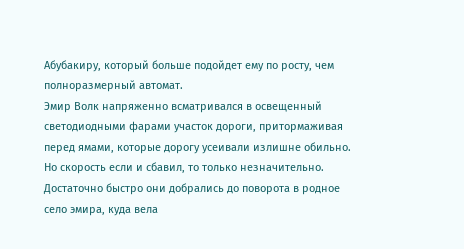Абубакиру, который больше подойдет ему по росту, чем полноразмерный автомат.
Эмир Волк напряженно всматривался в освещенный светодиодными фарами участок дороги, притормаживая перед ямами, которые дорогу усеивали излишне обильно. Но скорость если и сбавил, то только незначительно.
Достаточно быстро они добрались до поворота в родное село эмира, куда вела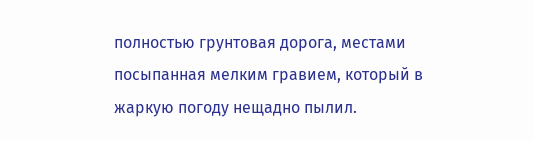полностью грунтовая дорога, местами посыпанная мелким гравием, который в жаркую погоду нещадно пылил.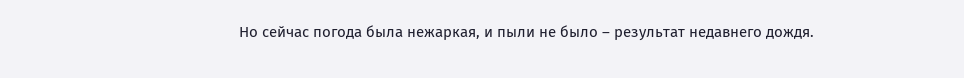Но сейчас погода была нежаркая, и пыли не было – результат недавнего дождя.